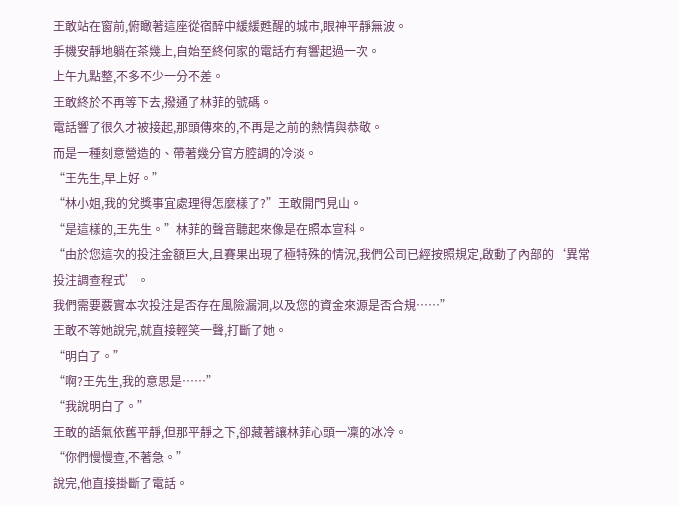王敢站在窗前,俯瞰著這座從宿醉中緩緩甦醒的城市,眼神平靜無波。
手機安靜地躺在茶幾上,自始至終何家的電話冇有響起過一次。
上午九點整,不多不少一分不差。
王敢終於不再等下去,撥通了林菲的號碼。
電話響了很久才被接起,那頭傳來的,不再是之前的熱情與恭敬。
而是一種刻意營造的、帶著幾分官方腔調的冷淡。
“王先生,早上好。”
“林小姐,我的兌獎事宜處理得怎麼樣了?”王敢開門見山。
“是這樣的,王先生。”林菲的聲音聽起來像是在照本宣科。
“由於您這次的投注金額巨大,且賽果出現了極特殊的情況,我們公司已經按照規定,啟動了內部的‘異常投注調查程式’。
我們需要覈實本次投注是否存在風險漏洞,以及您的資金來源是否合規……”
王敢不等她說完,就直接輕笑一聲,打斷了她。
“明白了。”
“啊?王先生,我的意思是……”
“我說明白了。”
王敢的語氣依舊平靜,但那平靜之下,卻藏著讓林菲心頭一凜的冰冷。
“你們慢慢查,不著急。”
說完,他直接掛斷了電話。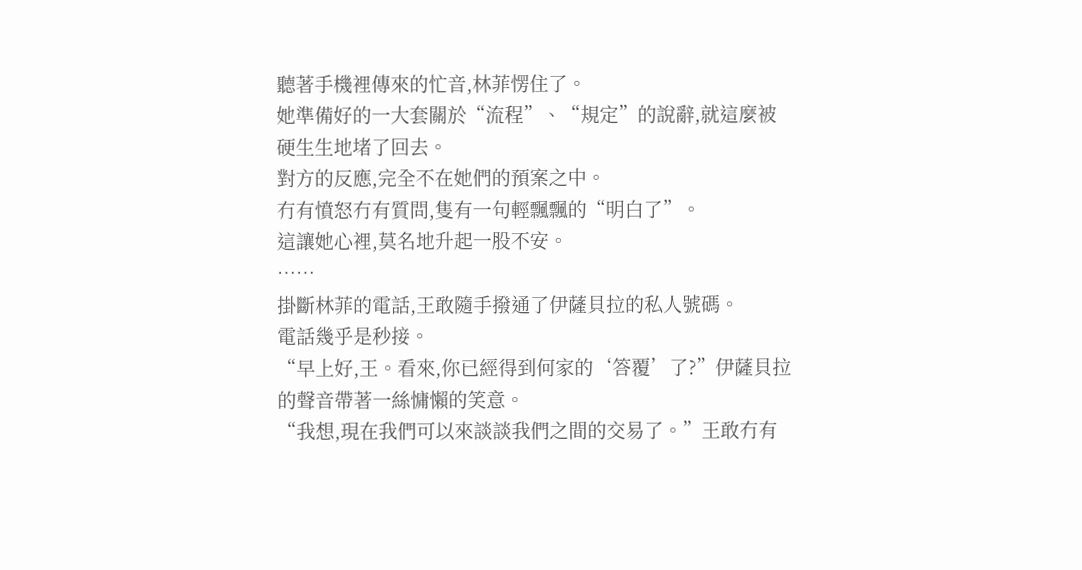聽著手機裡傳來的忙音,林菲愣住了。
她準備好的一大套關於“流程”、“規定”的說辭,就這麼被硬生生地堵了回去。
對方的反應,完全不在她們的預案之中。
冇有憤怒冇有質問,隻有一句輕飄飄的“明白了”。
這讓她心裡,莫名地升起一股不安。
……
掛斷林菲的電話,王敢隨手撥通了伊薩貝拉的私人號碼。
電話幾乎是秒接。
“早上好,王。看來,你已經得到何家的‘答覆’了?”伊薩貝拉的聲音帶著一絲慵懶的笑意。
“我想,現在我們可以來談談我們之間的交易了。”王敢冇有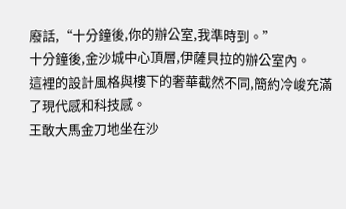廢話,“十分鐘後,你的辦公室,我準時到。”
十分鐘後,金沙城中心頂層,伊薩貝拉的辦公室內。
這裡的設計風格與樓下的奢華截然不同,簡約冷峻充滿了現代感和科技感。
王敢大馬金刀地坐在沙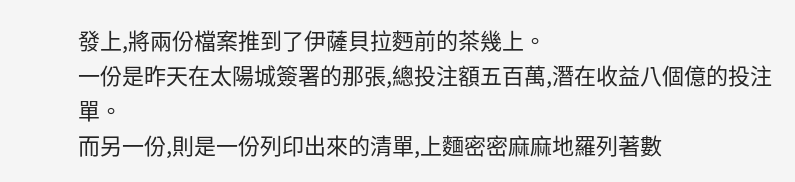發上,將兩份檔案推到了伊薩貝拉麪前的茶幾上。
一份是昨天在太陽城簽署的那張,總投注額五百萬,潛在收益八個億的投注單。
而另一份,則是一份列印出來的清單,上麵密密麻麻地羅列著數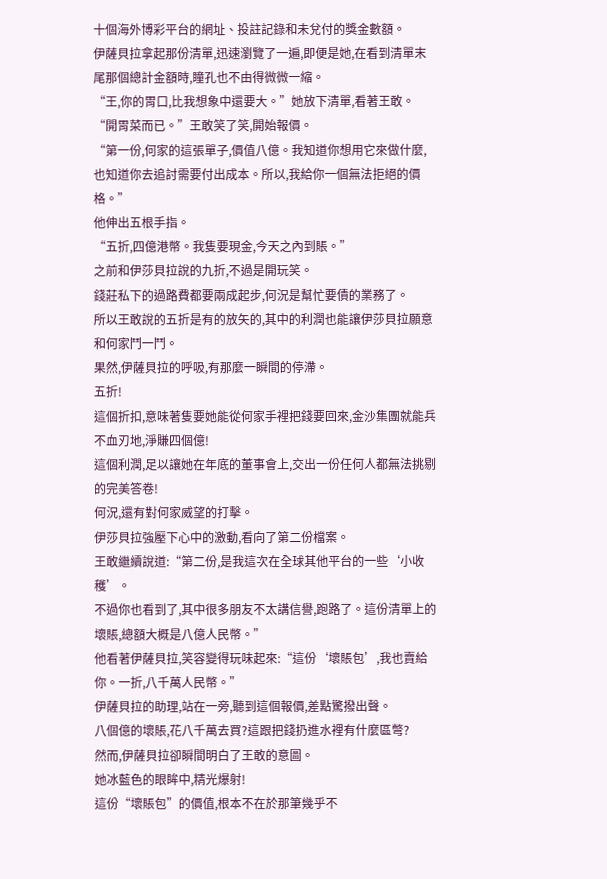十個海外博彩平台的網址、投註記錄和未兌付的獎金數額。
伊薩貝拉拿起那份清單,迅速瀏覽了一遍,即便是她,在看到清單末尾那個總計金額時,瞳孔也不由得微微一縮。
“王,你的胃口,比我想象中還要大。”她放下清單,看著王敢。
“開胃菜而已。”王敢笑了笑,開始報價。
“第一份,何家的這張單子,價值八億。我知道你想用它來做什麼,也知道你去追討需要付出成本。所以,我給你一個無法拒絕的價格。”
他伸出五根手指。
“五折,四億港幣。我隻要現金,今天之內到賬。”
之前和伊莎貝拉說的九折,不過是開玩笑。
錢莊私下的過路費都要兩成起步,何況是幫忙要債的業務了。
所以王敢說的五折是有的放矢的,其中的利潤也能讓伊莎貝拉願意和何家鬥一鬥。
果然,伊薩貝拉的呼吸,有那麼一瞬間的停滯。
五折!
這個折扣,意味著隻要她能從何家手裡把錢要回來,金沙集團就能兵不血刃地,淨賺四個億!
這個利潤,足以讓她在年底的董事會上,交出一份任何人都無法挑剔的完美答卷!
何況,還有對何家威望的打擊。
伊莎貝拉強壓下心中的激動,看向了第二份檔案。
王敢繼續說道:“第二份,是我這次在全球其他平台的一些‘小收穫’。
不過你也看到了,其中很多朋友不太講信譽,跑路了。這份清單上的壞賬,總額大概是八億人民幣。”
他看著伊薩貝拉,笑容變得玩味起來:“這份‘壞賬包’,我也賣給你。一折,八千萬人民幣。”
伊薩貝拉的助理,站在一旁,聽到這個報價,差點驚撥出聲。
八個億的壞賬,花八千萬去買?這跟把錢扔進水裡有什麼區彆?
然而,伊薩貝拉卻瞬間明白了王敢的意圖。
她冰藍色的眼眸中,精光爆射!
這份“壞賬包”的價值,根本不在於那筆幾乎不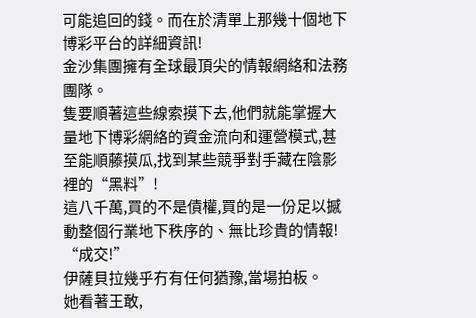可能追回的錢。而在於清單上那幾十個地下博彩平台的詳細資訊!
金沙集團擁有全球最頂尖的情報網絡和法務團隊。
隻要順著這些線索摸下去,他們就能掌握大量地下博彩網絡的資金流向和運營模式,甚至能順藤摸瓜,找到某些競爭對手藏在陰影裡的“黑料”!
這八千萬,買的不是債權,買的是一份足以撼動整個行業地下秩序的、無比珍貴的情報!
“成交!”
伊薩貝拉幾乎冇有任何猶豫,當場拍板。
她看著王敢,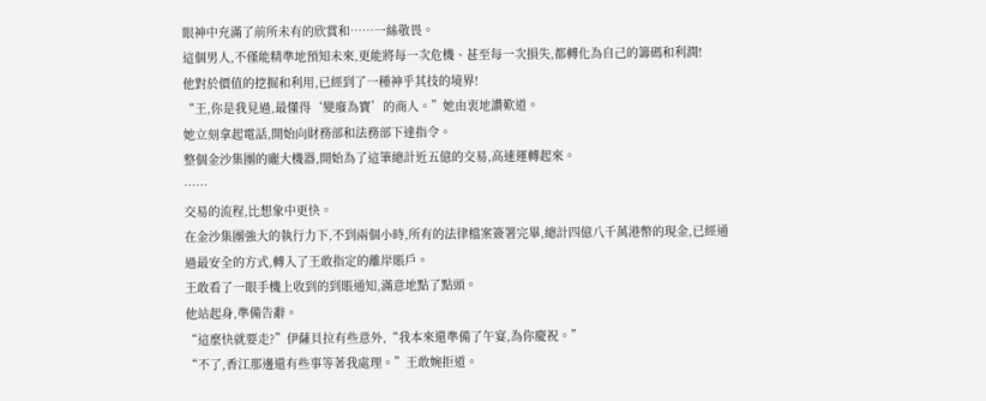眼神中充滿了前所未有的欣賞和……一絲敬畏。
這個男人,不僅能精準地預知未來,更能將每一次危機、甚至每一次損失,都轉化為自己的籌碼和利潤!
他對於價值的挖掘和利用,已經到了一種神乎其技的境界!
“王,你是我見過,最懂得‘變廢為寶’的商人。”她由衷地讚歎道。
她立刻拿起電話,開始向財務部和法務部下達指令。
整個金沙集團的龐大機器,開始為了這筆總計近五億的交易,高速運轉起來。
……
交易的流程,比想象中更快。
在金沙集團強大的執行力下,不到兩個小時,所有的法律檔案簽署完畢,總計四億八千萬港幣的現金,已經通過最安全的方式,轉入了王敢指定的離岸賬戶。
王敢看了一眼手機上收到的到賬通知,滿意地點了點頭。
他站起身,準備告辭。
“這麼快就要走?”伊薩貝拉有些意外,“我本來還準備了午宴,為你慶祝。”
“不了,香江那邊還有些事等著我處理。”王敢婉拒道。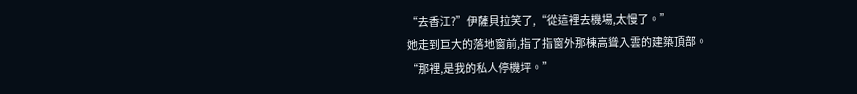“去香江?”伊薩貝拉笑了,“從這裡去機場,太慢了。”
她走到巨大的落地窗前,指了指窗外那棟高聳入雲的建築頂部。
“那裡,是我的私人停機坪。”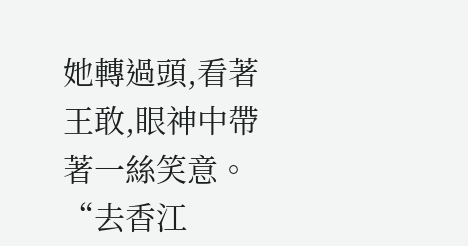她轉過頭,看著王敢,眼神中帶著一絲笑意。
“去香江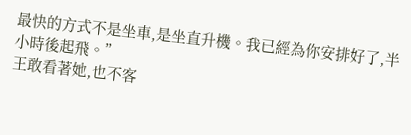最快的方式不是坐車,是坐直升機。我已經為你安排好了,半小時後起飛。”
王敢看著她,也不客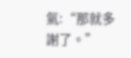氣:“那就多謝了。”